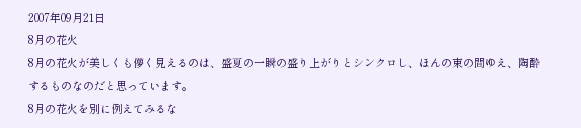2007年09月21日
8月の花火
8月の花火が美しくも儚く見えるのは、盛夏の一瞬の盛り上がりとシンクロし、ほんの束の間ゆえ、陶酔するものなのだと思っています。
8月の花火を別に例えてみるな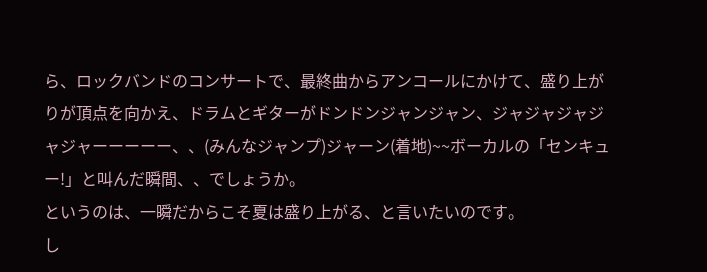ら、ロックバンドのコンサートで、最終曲からアンコールにかけて、盛り上がりが頂点を向かえ、ドラムとギターがドンドンジャンジャン、ジャジャジャジャジャーーーーー、、(みんなジャンプ)ジャーン(着地)~~ボーカルの「センキュー!」と叫んだ瞬間、、でしょうか。
というのは、一瞬だからこそ夏は盛り上がる、と言いたいのです。
し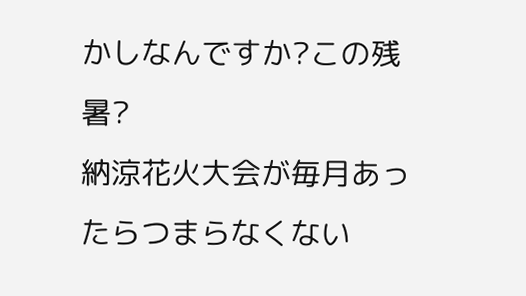かしなんですか?この残暑?
納涼花火大会が毎月あったらつまらなくない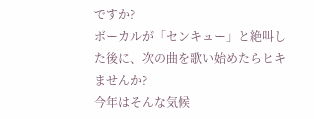ですか?
ボーカルが「センキュー」と絶叫した後に、次の曲を歌い始めたらヒキませんか?
今年はそんな気候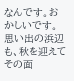なんです。おかしいです。
思い出の浜辺も、秋を迎えてその面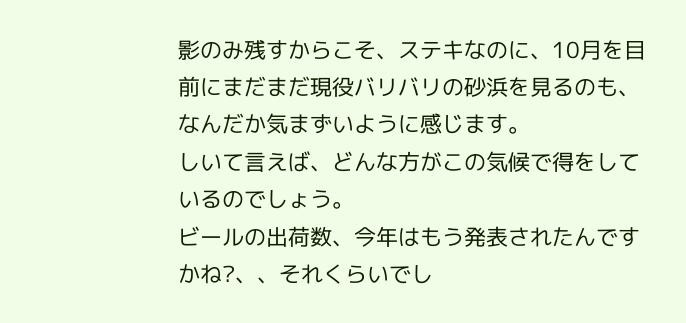影のみ残すからこそ、ステキなのに、10月を目前にまだまだ現役バリバリの砂浜を見るのも、なんだか気まずいように感じます。
しいて言えば、どんな方がこの気候で得をしているのでしょう。
ビールの出荷数、今年はもう発表されたんですかね?、、それくらいでし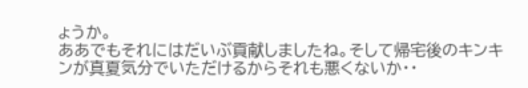ょうか。
ああでもそれにはだいぶ貢献しましたね。そして帰宅後のキンキンが真夏気分でいただけるからそれも悪くないか・・